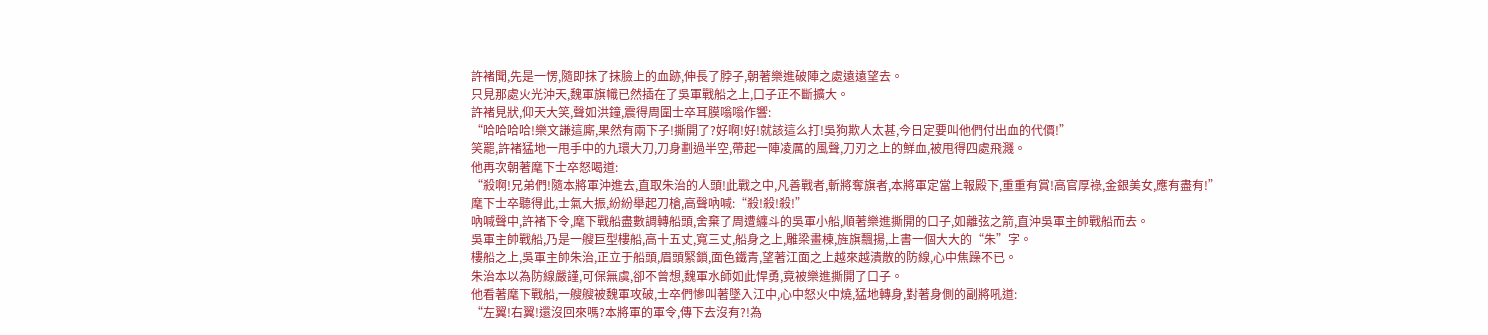許褚聞,先是一愣,隨即抹了抹臉上的血跡,伸長了脖子,朝著樂進破陣之處遠遠望去。
只見那處火光沖天,魏軍旗幟已然插在了吳軍戰船之上,口子正不斷擴大。
許褚見狀,仰天大笑,聲如洪鐘,震得周圍士卒耳膜嗡嗡作響:
“哈哈哈哈!樂文謙這廝,果然有兩下子!撕開了?好啊!好!就該這么打!吳狗欺人太甚,今日定要叫他們付出血的代價!”
笑罷,許褚猛地一甩手中的九環大刀,刀身劃過半空,帶起一陣凌厲的風聲,刀刃之上的鮮血,被甩得四處飛濺。
他再次朝著麾下士卒怒喝道:
“殺啊!兄弟們!隨本將軍沖進去,直取朱治的人頭!此戰之中,凡善戰者,斬將奪旗者,本將軍定當上報殿下,重重有賞!高官厚祿,金銀美女,應有盡有!”
麾下士卒聽得此,士氣大振,紛紛舉起刀槍,高聲吶喊:“殺!殺!殺!”
吶喊聲中,許褚下令,麾下戰船盡數調轉船頭,舍棄了周遭纏斗的吳軍小船,順著樂進撕開的口子,如離弦之箭,直沖吳軍主帥戰船而去。
吳軍主帥戰船,乃是一艘巨型樓船,高十五丈,寬三丈,船身之上,雕梁畫棟,旌旗飄揚,上書一個大大的“朱”字。
樓船之上,吳軍主帥朱治,正立于船頭,眉頭緊鎖,面色鐵青,望著江面之上越來越潰散的防線,心中焦躁不已。
朱治本以為防線嚴謹,可保無虞,卻不曾想,魏軍水師如此悍勇,竟被樂進撕開了口子。
他看著麾下戰船,一艘艘被魏軍攻破,士卒們慘叫著墜入江中,心中怒火中燒,猛地轉身,對著身側的副將吼道:
“左翼!右翼!還沒回來嗎?本將軍的軍令,傳下去沒有?!為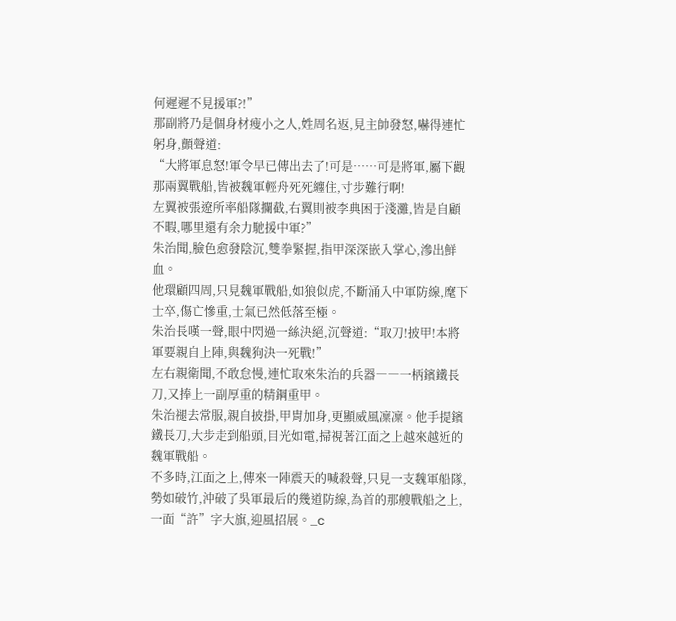何遲遲不見援軍?!”
那副將乃是個身材瘦小之人,姓周名返,見主帥發怒,嚇得連忙躬身,顫聲道:
“大將軍息怒!軍令早已傳出去了!可是……可是將軍,屬下觀那兩翼戰船,皆被魏軍輕舟死死纏住,寸步難行啊!
左翼被張遼所率船隊攔截,右翼則被李典困于淺灘,皆是自顧不暇,哪里還有余力馳援中軍?”
朱治聞,臉色愈發陰沉,雙拳緊握,指甲深深嵌入掌心,滲出鮮血。
他環顧四周,只見魏軍戰船,如狼似虎,不斷涌入中軍防線,麾下士卒,傷亡慘重,士氣已然低落至極。
朱治長嘆一聲,眼中閃過一絲決絕,沉聲道:“取刀!披甲!本將軍要親自上陣,與魏狗決一死戰!”
左右親衛聞,不敢怠慢,連忙取來朱治的兵器――一柄鑌鐵長刀,又捧上一副厚重的精鋼重甲。
朱治褪去常服,親自披掛,甲胄加身,更顯威風凜凜。他手提鑌鐵長刀,大步走到船頭,目光如電,掃視著江面之上越來越近的魏軍戰船。
不多時,江面之上,傳來一陣震天的喊殺聲,只見一支魏軍船隊,勢如破竹,沖破了吳軍最后的幾道防線,為首的那艘戰船之上,一面“許”字大旗,迎風招展。_c